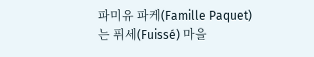파미유 파케(Famille Paquet)는 퓌세(Fuissé) 마을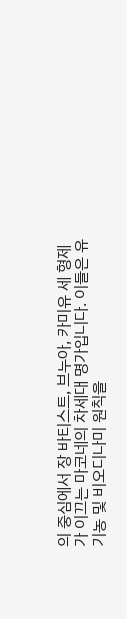의 중심에서 장 바티스트, 브누아, 카미유 세 형제가 이끄는 마코네의 차세대 명가입니다. 이들은 유기농 및 비오디나미 원칙을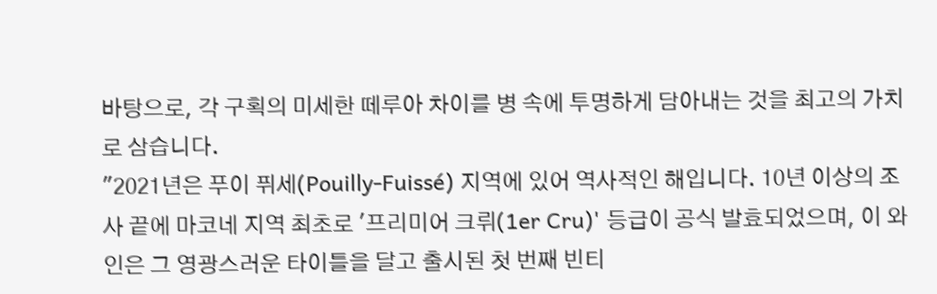바탕으로, 각 구획의 미세한 떼루아 차이를 병 속에 투명하게 담아내는 것을 최고의 가치로 삼습니다.
"2021년은 푸이 퓌세(Pouilly-Fuissé) 지역에 있어 역사적인 해입니다. 10년 이상의 조사 끝에 마코네 지역 최초로 '프리미어 크뤼(1er Cru)' 등급이 공식 발효되었으며, 이 와인은 그 영광스러운 타이틀을 달고 출시된 첫 번째 빈티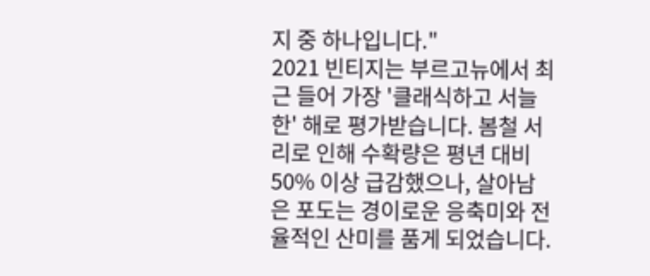지 중 하나입니다."
2021 빈티지는 부르고뉴에서 최근 들어 가장 '클래식하고 서늘한' 해로 평가받습니다. 봄철 서리로 인해 수확량은 평년 대비 50% 이상 급감했으나, 살아남은 포도는 경이로운 응축미와 전율적인 산미를 품게 되었습니다.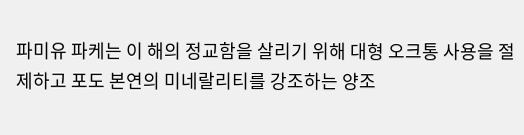파미유 파케는 이 해의 정교함을 살리기 위해 대형 오크통 사용을 절제하고 포도 본연의 미네랄리티를 강조하는 양조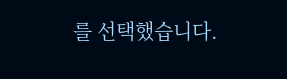를 선택했습니다.